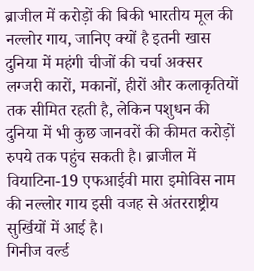ब्राजील में करोड़ों की बिकी भारतीय मूल की नल्लोर गाय, जानिए क्यों है इतनी खास
दुनिया में महंगी चीजों की चर्चा अक्सर लग्जरी कारों, मकानों, हीरों और कलाकृतियों तक सीमित रहती है, लेकिन पशुधन की दुनिया में भी कुछ जानवरों की कीमत करोड़ों रुपये तक पहुंच सकती है। ब्राजील में वियाटिना-19 एफआईवी मारा इमोविस नाम की नल्लोर गाय इसी वजह से अंतरराष्ट्रीय सुर्खियों में आई है।
गिनीज वर्ल्ड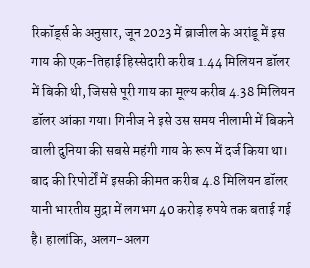रिकॉर्ड्स के अनुसार, जून 2023 में ब्राजील के अरांडू में इस गाय की एक-तिहाई हिस्सेदारी करीब 1.44 मिलियन डॉलर में बिकी थी, जिससे पूरी गाय का मूल्य करीब 4.38 मिलियन डॉलर आंका गया। गिनीज ने इसे उस समय नीलामी में बिकने वाली दुनिया की सबसे महंगी गाय के रूप में दर्ज किया था।
बाद की रिपोर्टों में इसकी कीमत करीब 4.8 मिलियन डॉलर यानी भारतीय मुद्रा में लगभग 40 करोड़ रुपये तक बताई गई है। हालांकि, अलग-अलग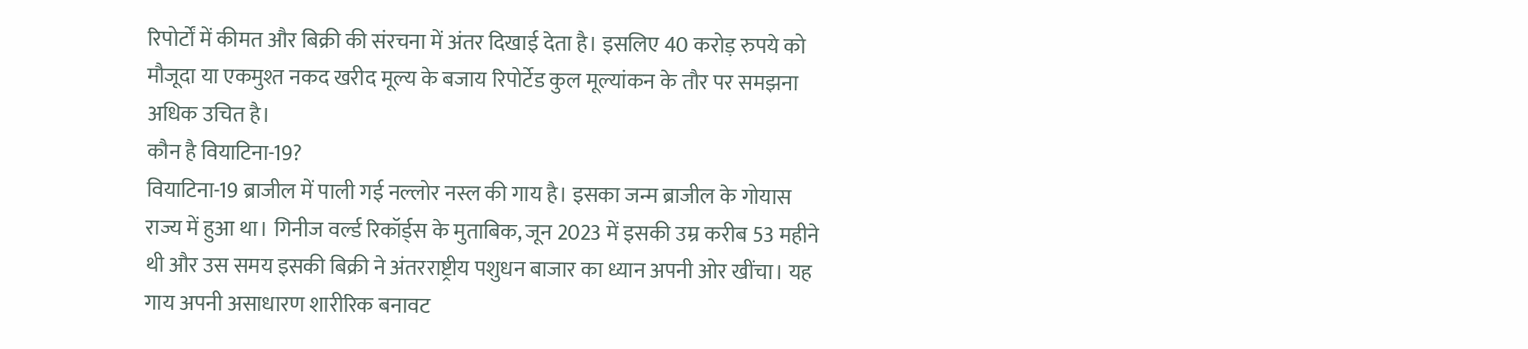रिपोर्टों में कीमत और बिक्री की संरचना में अंतर दिखाई देता है। इसलिए 40 करोड़ रुपये को मौजूदा या एकमुश्त नकद खरीद मूल्य के बजाय रिपोर्टेड कुल मूल्यांकन के तौर पर समझना अधिक उचित है।
कौन है वियाटिना-19?
वियाटिना-19 ब्राजील में पाली गई नल्लोर नस्ल की गाय है। इसका जन्म ब्राजील के गोयास राज्य में हुआ था। गिनीज वर्ल्ड रिकॉर्ड्स के मुताबिक, जून 2023 में इसकी उम्र करीब 53 महीने थी और उस समय इसकी बिक्री ने अंतरराष्ट्रीय पशुधन बाजार का ध्यान अपनी ओर खींचा। यह गाय अपनी असाधारण शारीरिक बनावट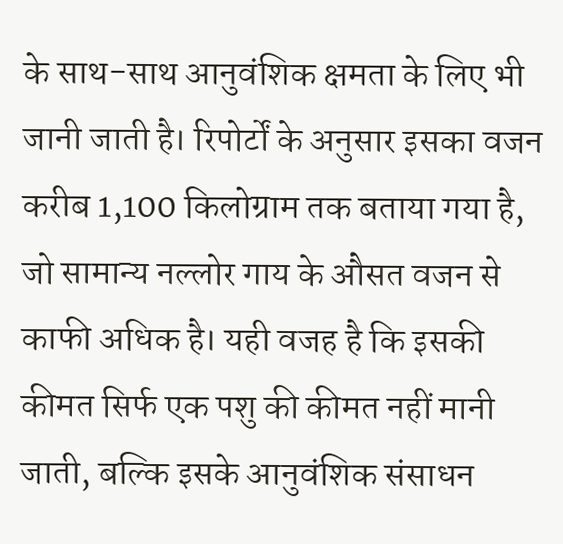के साथ-साथ आनुवंशिक क्षमता के लिए भी जानी जाती है। रिपोर्टों के अनुसार इसका वजन करीब 1,100 किलोग्राम तक बताया गया है, जो सामान्य नल्लोर गाय के औसत वजन से काफी अधिक है। यही वजह है कि इसकी कीमत सिर्फ एक पशु की कीमत नहीं मानी जाती, बल्कि इसके आनुवंशिक संसाधन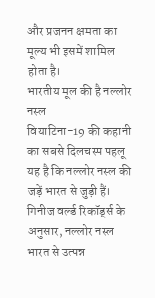और प्रजनन क्षमता का मूल्य भी इसमें शामिल होता है।
भारतीय मूल की है नल्लोर नस्ल
वियाटिना-19 की कहानी का सबसे दिलचस्प पहलू यह है कि नल्लोर नस्ल की जड़ें भारत से जुड़ी हैं। गिनीज वर्ल्ड रिकॉर्ड्स के अनुसार, नल्लोर नस्ल भारत से उत्पन्न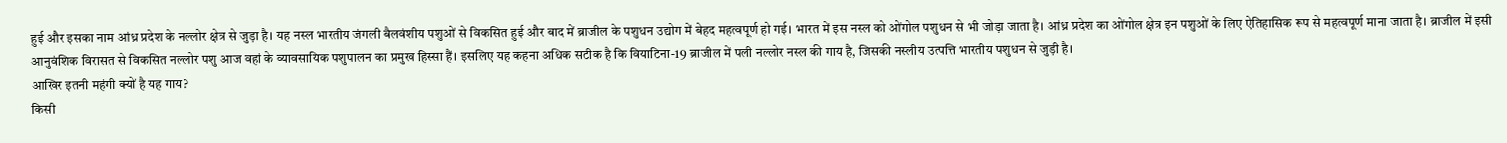हुई और इसका नाम आंध्र प्रदेश के नल्लोर क्षेत्र से जुड़ा है। यह नस्ल भारतीय जंगली बैलवंशीय पशुओं से विकसित हुई और बाद में ब्राजील के पशुधन उद्योग में बेहद महत्वपूर्ण हो गई। भारत में इस नस्ल को ओंगोल पशुधन से भी जोड़ा जाता है। आंध्र प्रदेश का ओंगोल क्षेत्र इन पशुओं के लिए ऐतिहासिक रूप से महत्वपूर्ण माना जाता है। ब्राजील में इसी आनुवंशिक विरासत से विकसित नल्लोर पशु आज वहां के व्यावसायिक पशुपालन का प्रमुख हिस्सा हैं। इसलिए यह कहना अधिक सटीक है कि वियाटिना-19 ब्राजील में पली नल्लोर नस्ल की गाय है, जिसकी नस्लीय उत्पत्ति भारतीय पशुधन से जुड़ी है।
आखिर इतनी महंगी क्यों है यह गाय?
किसी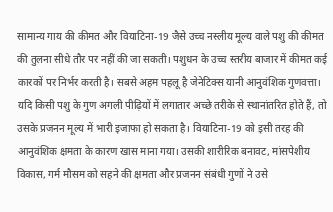सामान्य गाय की कीमत और वियाटिना-19 जैसे उच्च नस्लीय मूल्य वाले पशु की कीमत की तुलना सीधे तौर पर नहीं की जा सकती। पशुधन के उच्च स्तरीय बाजार में कीमत कई कारकों पर निर्भर करती है। सबसे अहम पहलू है जेनेटिक्स यानी आनुवंशिक गुणवत्ता। यदि किसी पशु के गुण अगली पीढ़ियों में लगातार अच्छे तरीके से स्थानांतरित होते हैं, तो उसके प्रजनन मूल्य में भारी इजाफा हो सकता है। वियाटिना-19 को इसी तरह की आनुवंशिक क्षमता के कारण खास माना गया। उसकी शारीरिक बनावट, मांसपेशीय विकास, गर्म मौसम को सहने की क्षमता और प्रजनन संबंधी गुणों ने उसे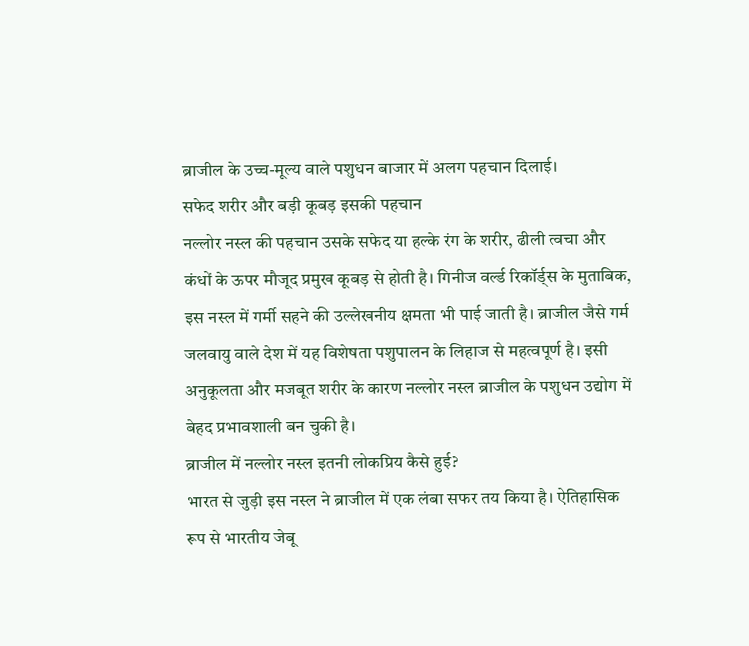ब्राजील के उच्च-मूल्य वाले पशुधन बाजार में अलग पहचान दिलाई।
सफेद शरीर और बड़ी कूबड़ इसकी पहचान
नल्लोर नस्ल की पहचान उसके सफेद या हल्के रंग के शरीर, ढीली त्वचा और कंधों के ऊपर मौजूद प्रमुख कूबड़ से होती है। गिनीज वर्ल्ड रिकॉर्ड्स के मुताबिक, इस नस्ल में गर्मी सहने की उल्लेखनीय क्षमता भी पाई जाती है। ब्राजील जैसे गर्म जलवायु वाले देश में यह विशेषता पशुपालन के लिहाज से महत्वपूर्ण है। इसी अनुकूलता और मजबूत शरीर के कारण नल्लोर नस्ल ब्राजील के पशुधन उद्योग में बेहद प्रभावशाली बन चुकी है।
ब्राजील में नल्लोर नस्ल इतनी लोकप्रिय कैसे हुई?
भारत से जुड़ी इस नस्ल ने ब्राजील में एक लंबा सफर तय किया है। ऐतिहासिक रूप से भारतीय जेबू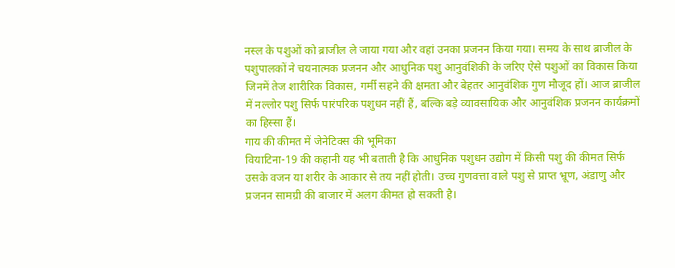नस्ल के पशुओं को ब्राजील ले जाया गया और वहां उनका प्रजनन किया गया। समय के साथ ब्राजील के पशुपालकों ने चयनात्मक प्रजनन और आधुनिक पशु आनुवंशिकी के जरिए ऐसे पशुओं का विकास किया जिनमें तेज शारीरिक विकास, गर्मी सहने की क्षमता और बेहतर आनुवंशिक गुण मौजूद हों। आज ब्राजील में नल्लोर पशु सिर्फ पारंपरिक पशुधन नहीं हैं, बल्कि बड़े व्यावसायिक और आनुवंशिक प्रजनन कार्यक्रमों का हिस्सा हैं।
गाय की कीमत में जेनेटिक्स की भूमिका
वियाटिना-19 की कहानी यह भी बताती है कि आधुनिक पशुधन उद्योग में किसी पशु की कीमत सिर्फ उसके वजन या शरीर के आकार से तय नहीं होती। उच्च गुणवत्ता वाले पशु से प्राप्त भ्रूण, अंडाणु और प्रजनन सामग्री की बाजार में अलग कीमत हो सकती है।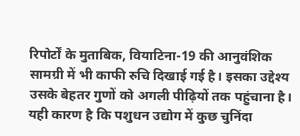रिपोर्टों के मुताबिक, वियाटिना-19 की आनुवंशिक सामग्री में भी काफी रुचि दिखाई गई है। इसका उद्देश्य उसके बेहतर गुणों को अगली पीढ़ियों तक पहुंचाना है। यही कारण है कि पशुधन उद्योग में कुछ चुनिंदा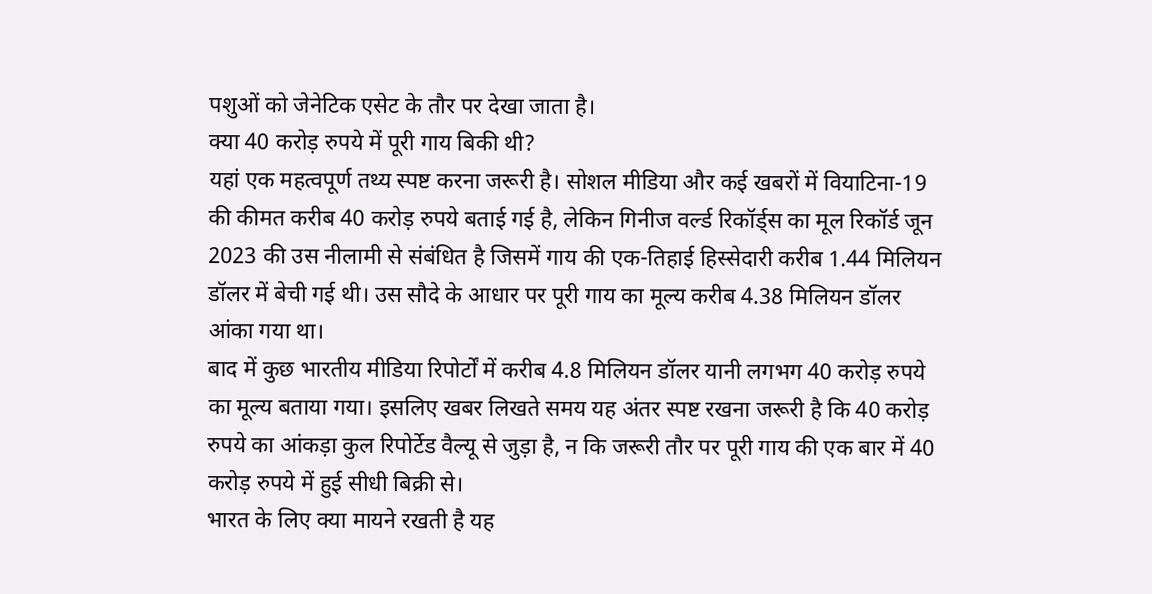पशुओं को जेनेटिक एसेट के तौर पर देखा जाता है।
क्या 40 करोड़ रुपये में पूरी गाय बिकी थी?
यहां एक महत्वपूर्ण तथ्य स्पष्ट करना जरूरी है। सोशल मीडिया और कई खबरों में वियाटिना-19 की कीमत करीब 40 करोड़ रुपये बताई गई है, लेकिन गिनीज वर्ल्ड रिकॉर्ड्स का मूल रिकॉर्ड जून 2023 की उस नीलामी से संबंधित है जिसमें गाय की एक-तिहाई हिस्सेदारी करीब 1.44 मिलियन डॉलर में बेची गई थी। उस सौदे के आधार पर पूरी गाय का मूल्य करीब 4.38 मिलियन डॉलर आंका गया था।
बाद में कुछ भारतीय मीडिया रिपोर्टों में करीब 4.8 मिलियन डॉलर यानी लगभग 40 करोड़ रुपये का मूल्य बताया गया। इसलिए खबर लिखते समय यह अंतर स्पष्ट रखना जरूरी है कि 40 करोड़ रुपये का आंकड़ा कुल रिपोर्टेड वैल्यू से जुड़ा है, न कि जरूरी तौर पर पूरी गाय की एक बार में 40 करोड़ रुपये में हुई सीधी बिक्री से।
भारत के लिए क्या मायने रखती है यह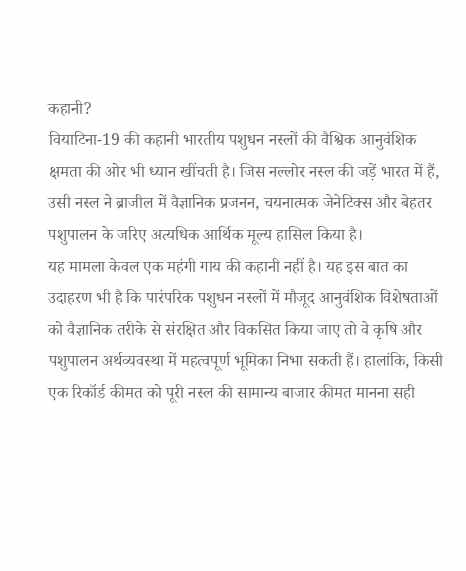कहानी?
वियाटिना-19 की कहानी भारतीय पशुधन नस्लों की वैश्विक आनुवंशिक क्षमता की ओर भी ध्यान खींचती है। जिस नल्लोर नस्ल की जड़ें भारत में हैं, उसी नस्ल ने ब्राजील में वैज्ञानिक प्रजनन, चयनात्मक जेनेटिक्स और बेहतर पशुपालन के जरिए अत्यधिक आर्थिक मूल्य हासिल किया है।
यह मामला केवल एक महंगी गाय की कहानी नहीं है। यह इस बात का उदाहरण भी है कि पारंपरिक पशुधन नस्लों में मौजूद आनुवंशिक विशेषताओं को वैज्ञानिक तरीके से संरक्षित और विकसित किया जाए तो वे कृषि और पशुपालन अर्थव्यवस्था में महत्वपूर्ण भूमिका निभा सकती हैं। हालांकि, किसी एक रिकॉर्ड कीमत को पूरी नस्ल की सामान्य बाजार कीमत मानना सही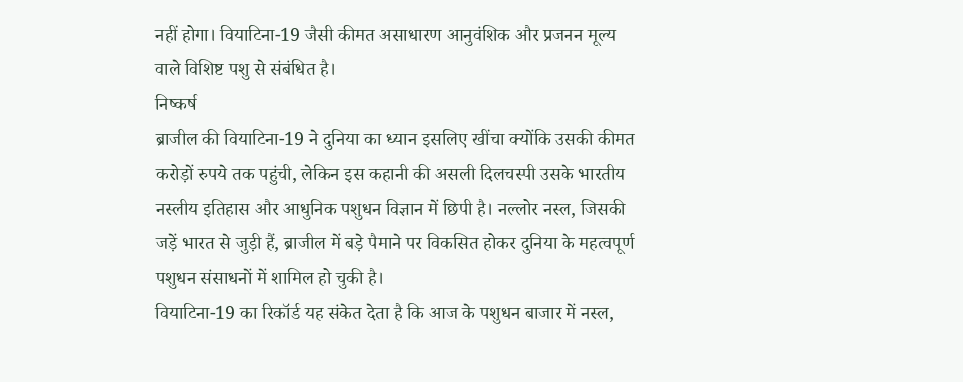नहीं होगा। वियाटिना-19 जैसी कीमत असाधारण आनुवंशिक और प्रजनन मूल्य वाले विशिष्ट पशु से संबंधित है।
निष्कर्ष
ब्राजील की वियाटिना-19 ने दुनिया का ध्यान इसलिए खींचा क्योंकि उसकी कीमत करोड़ों रुपये तक पहुंची, लेकिन इस कहानी की असली दिलचस्पी उसके भारतीय नस्लीय इतिहास और आधुनिक पशुधन विज्ञान में छिपी है। नल्लोर नस्ल, जिसकी जड़ें भारत से जुड़ी हैं, ब्राजील में बड़े पैमाने पर विकसित होकर दुनिया के महत्वपूर्ण पशुधन संसाधनों में शामिल हो चुकी है।
वियाटिना-19 का रिकॉर्ड यह संकेत देता है कि आज के पशुधन बाजार में नस्ल,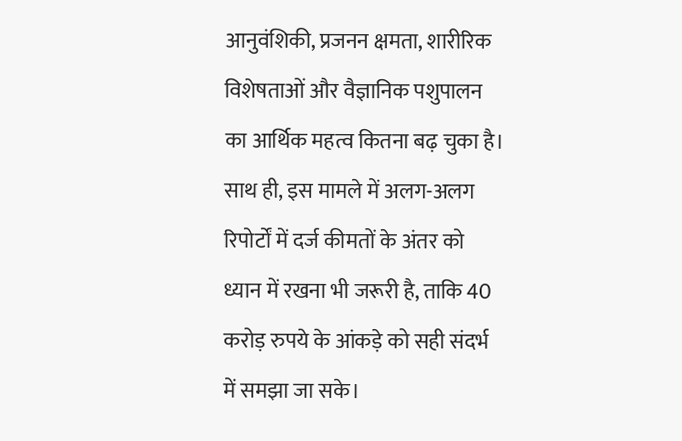आनुवंशिकी, प्रजनन क्षमता, शारीरिक विशेषताओं और वैज्ञानिक पशुपालन का आर्थिक महत्व कितना बढ़ चुका है। साथ ही, इस मामले में अलग-अलग रिपोर्टों में दर्ज कीमतों के अंतर को ध्यान में रखना भी जरूरी है, ताकि 40 करोड़ रुपये के आंकड़े को सही संदर्भ में समझा जा सके।